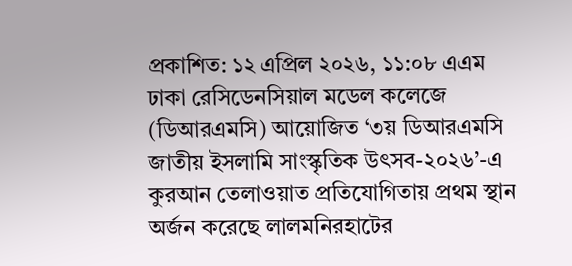প্রকাশিত: ১২ এপ্রিল ২০২৬, ১১:০৮ এএম
ঢাকা রেসিডেনসিয়াল মডেল কলেজে (ডিআরএমসি) আয়োজিত ‘৩য় ডিআরএমসি জাতীয় ইসলামি সাংস্কৃতিক উৎসব-২০২৬’-এ কুরআন তেলাওয়াত প্রতিযোগিতায় প্রথম স্থান অর্জন করেছে লালমনিরহাটের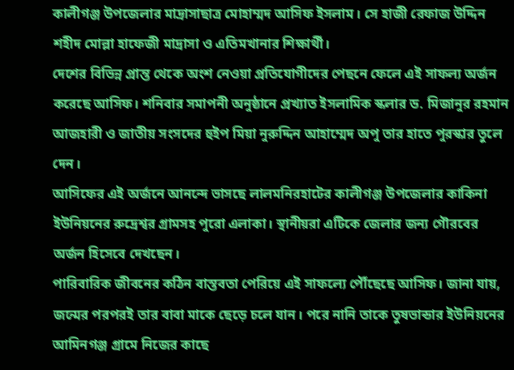কালীগঞ্জ উপজেলার মাদ্রাসাছাত্র মোহাম্মদ আসিফ ইসলাম। সে হাজী রেফাজ উদ্দিন শহীদ মোল্লা হাফেজী মাদ্রাসা ও এতিমখানার শিক্ষার্থী।
দেশের বিভিন্ন প্রান্ত থেকে অংশ নেওয়া প্রতিযোগীদের পেছনে ফেলে এই সাফল্য অর্জন করেছে আসিফ। শনিবার সমাপনী অনুষ্ঠানে প্রখ্যাত ইসলামিক স্কলার ড. মিজানুর রহমান আজহারী ও জাতীয় সংসদের হুইপ মিয়া নুরুদ্দিন আহাম্মেদ অপু তার হাতে পুরস্কার তুলে দেন।
আসিফের এই অর্জনে আনন্দে ভাসছে লালমনিরহাটের কালীগঞ্জ উপজেলার কাকিনা ইউনিয়নের রুদ্রেশ্বর গ্রামসহ পুরো এলাকা। স্থানীয়রা এটিকে জেলার জন্য গৌরবের অর্জন হিসেবে দেখছেন।
পারিবারিক জীবনের কঠিন বাস্তবতা পেরিয়ে এই সাফল্যে পৌঁছেছে আসিফ। জানা যায়, জন্মের পরপরই তার বাবা মাকে ছেড়ে চলে যান। পরে নানি তাকে তুষভান্ডার ইউনিয়নের আমিনগঞ্জ গ্রামে নিজের কাছে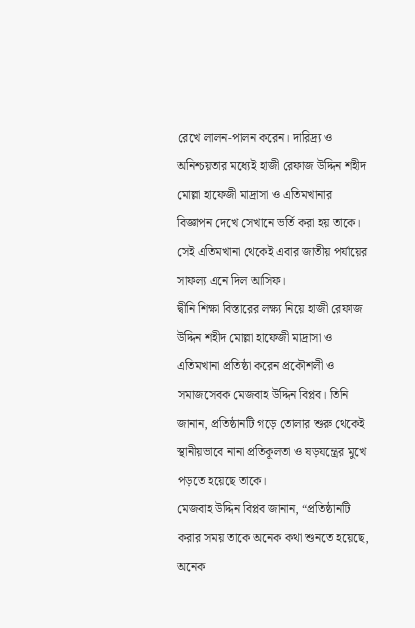রেখে লালন-পালন করেন। দারিদ্র্য ও অনিশ্চয়তার মধ্যেই হাজী রেফাজ উদ্দিন শহীদ মোল্লা হাফেজী মাদ্রাসা ও এতিমখানার বিজ্ঞাপন দেখে সেখানে ভর্তি করা হয় তাকে। সেই এতিমখানা থেকেই এবার জাতীয় পর্যায়ের সাফল্য এনে দিল আসিফ।
দ্বীনি শিক্ষা বিস্তারের লক্ষ্য নিয়ে হাজী রেফাজ উদ্দিন শহীদ মোল্লা হাফেজী মাদ্রাসা ও এতিমখানা প্রতিষ্ঠা করেন প্রকৌশলী ও সমাজসেবক মেজবাহ উদ্দিন বিপ্লব। তিনি জানান, প্রতিষ্ঠানটি গড়ে তোলার শুরু থেকেই স্থানীয়ভাবে নানা প্রতিকূলতা ও ষড়যন্ত্রের মুখে পড়তে হয়েছে তাকে।
মেজবাহ উদ্দিন বিপ্লব জানান, “প্রতিষ্ঠানটি করার সময় তাকে অনেক কথা শুনতে হয়েছে, অনেক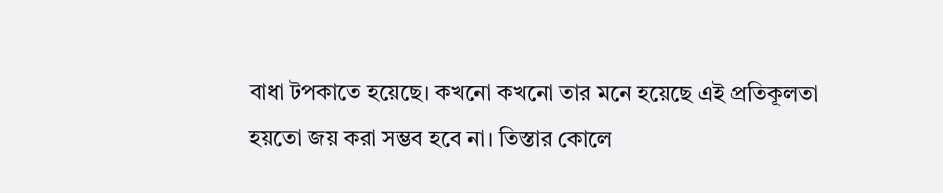বাধা টপকাতে হয়েছে। কখনো কখনো তার মনে হয়েছে এই প্রতিকূলতা হয়তো জয় করা সম্ভব হবে না। তিস্তার কোলে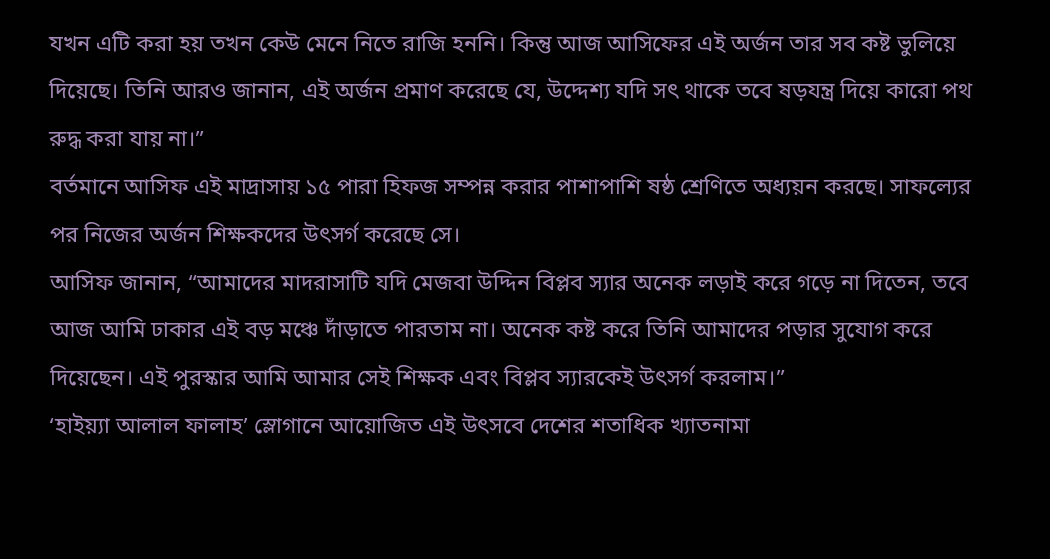যখন এটি করা হয় তখন কেউ মেনে নিতে রাজি হননি। কিন্তু আজ আসিফের এই অর্জন তার সব কষ্ট ভুলিয়ে দিয়েছে। তিনি আরও জানান, এই অর্জন প্রমাণ করেছে যে, উদ্দেশ্য যদি সৎ থাকে তবে ষড়যন্ত্র দিয়ে কারো পথ রুদ্ধ করা যায় না।”
বর্তমানে আসিফ এই মাদ্রাসায় ১৫ পারা হিফজ সম্পন্ন করার পাশাপাশি ষষ্ঠ শ্রেণিতে অধ্যয়ন করছে। সাফল্যের পর নিজের অর্জন শিক্ষকদের উৎসর্গ করেছে সে।
আসিফ জানান, “আমাদের মাদরাসাটি যদি মেজবা উদ্দিন বিপ্লব স্যার অনেক লড়াই করে গড়ে না দিতেন, তবে আজ আমি ঢাকার এই বড় মঞ্চে দাঁড়াতে পারতাম না। অনেক কষ্ট করে তিনি আমাদের পড়ার সুযোগ করে দিয়েছেন। এই পুরস্কার আমি আমার সেই শিক্ষক এবং বিপ্লব স্যারকেই উৎসর্গ করলাম।”
‘হাইয়্যা আলাল ফালাহ’ স্লোগানে আয়োজিত এই উৎসবে দেশের শতাধিক খ্যাতনামা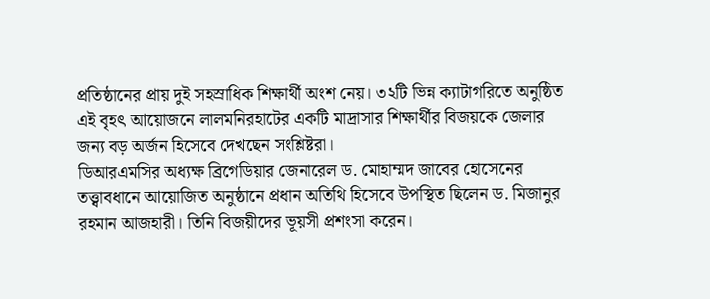প্রতিষ্ঠানের প্রায় দুই সহস্রাধিক শিক্ষার্থী অংশ নেয়। ৩২টি ভিন্ন ক্যাটাগরিতে অনুষ্ঠিত এই বৃহৎ আয়োজনে লালমনিরহাটের একটি মাদ্রাসার শিক্ষার্থীর বিজয়কে জেলার জন্য বড় অর্জন হিসেবে দেখছেন সংশ্লিষ্টরা।
ডিআরএমসির অধ্যক্ষ ব্রিগেডিয়ার জেনারেল ড. মোহাম্মদ জাবের হোসেনের তত্ত্বাবধানে আয়োজিত অনুষ্ঠানে প্রধান অতিথি হিসেবে উপস্থিত ছিলেন ড. মিজানুর রহমান আজহারী। তিনি বিজয়ীদের ভূয়সী প্রশংসা করেন।